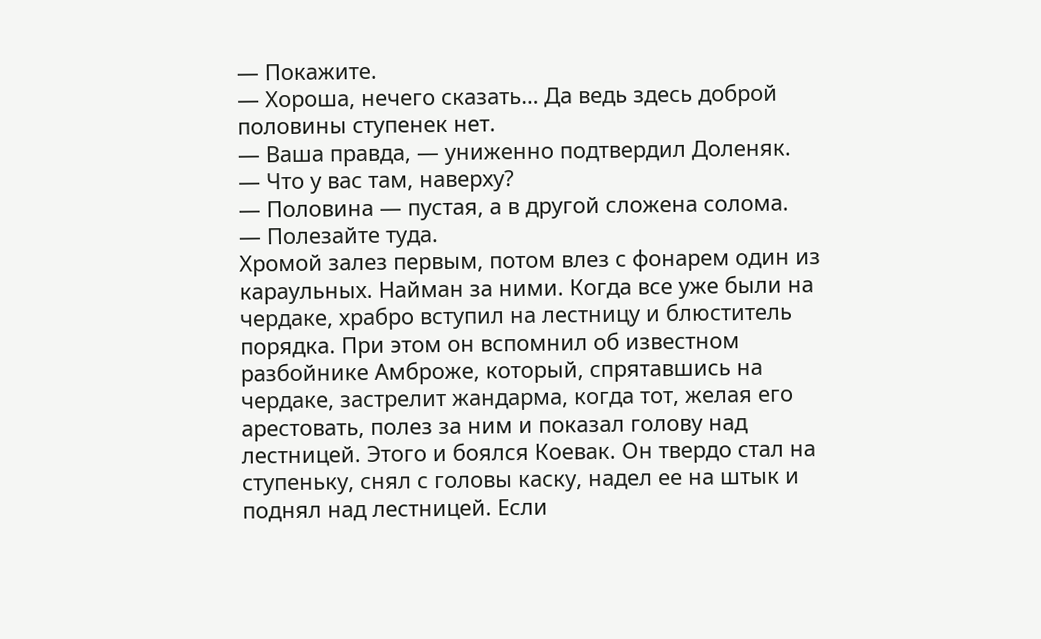— Покажите.
— Хороша, нечего сказать… Да ведь здесь доброй половины ступенек нет.
— Ваша правда, — униженно подтвердил Доленяк.
— Что у вас там, наверху?
— Половина — пустая, а в другой сложена солома.
— Полезайте туда.
Хромой залез первым, потом влез с фонарем один из караульных. Найман за ними. Когда все уже были на чердаке, храбро вступил на лестницу и блюститель порядка. При этом он вспомнил об известном разбойнике Амброже, который, спрятавшись на чердаке, застрелит жандарма, когда тот, желая его арестовать, полез за ним и показал голову над лестницей. Этого и боялся Коевак. Он твердо стал на ступеньку, снял с головы каску, надел ее на штык и поднял над лестницей. Если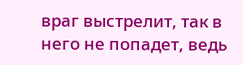враг выстрелит, так в него не попадет, ведь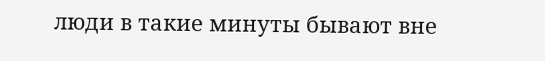люди в такие минуты бывают вне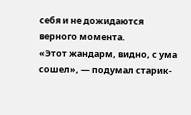себя и не дожидаются верного момента.
«Этот жандарм, видно, с ума сошел», — подумал старик-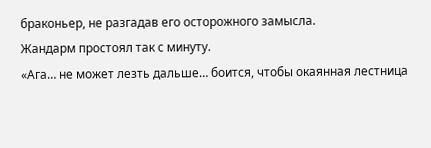браконьер, не разгадав его осторожного замысла.
Жандарм простоял так с минуту.
«Ага… не может лезть дальше… боится, чтобы окаянная лестница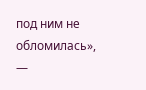под ним не обломилась», —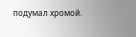подумал хромой.